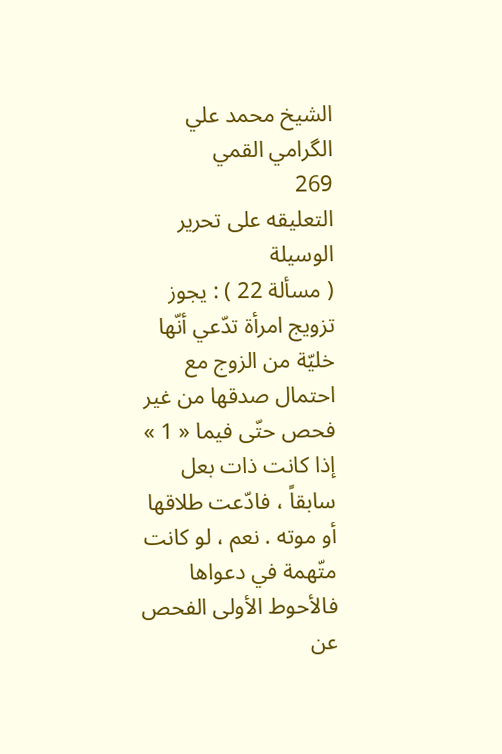الشيخ محمد علي الگرامي القمي
269
التعليقه على تحرير الوسيلة
( مسألة 22 ) : يجوز تزويج امرأة تدّعي أنّها خليّة من الزوج مع احتمال صدقها من غير فحص حتّى فيما « 1 » إذا كانت ذات بعل سابقاً ، فادّعت طلاقها أو موته . نعم ، لو كانت متّهمة في دعواها فالأحوط الأولى الفحص عن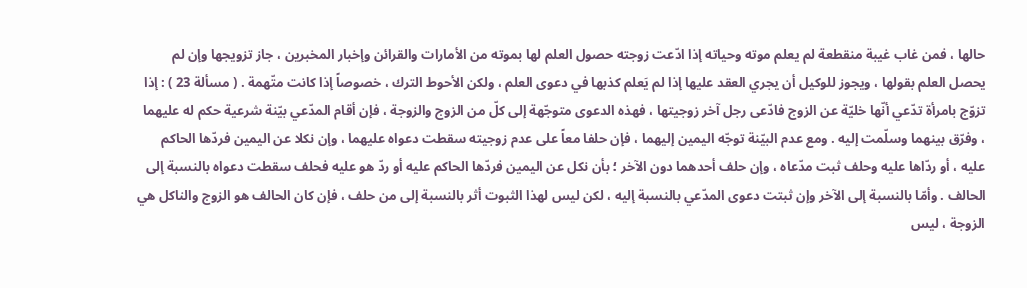حالها ، فمن غاب غيبة منقطعة لم يعلم موته وحياته إذا ادّعت زوجته حصول العلم لها بموته من الأمارات والقرائن وإخبار المخبرين ، جاز تزويجها وإن لم يحصل العلم بقولها ، ويجوز للوكيل أن يجري العقد عليها إذا لم يَعلم كذبها في دعوى العلم ، ولكن الأحوط الترك ، خصوصاً إذا كانت متّهمة . ( مسألة 23 ) : إذا تزوّج بامرأة تدّعي أنّها خليّة عن الزوج فادّعى رجل آخر زوجيتها ، فهذه الدعوى متوجّهة إلى كلّ من الزوج والزوجة ، فإن أقام المدّعي بيّنة شرعية حكم له عليهما ، وفرّق بينهما وسلّمت إليه . ومع عدم البيّنة توجّه اليمين إليهما ، فإن حلفا معاً على عدم زوجيته سقطت دعواه عليهما ، وإن نكلا عن اليمين فردّها الحاكم عليه ، أو ردّاها عليه وحلف ثبت مدّعاه ، وإن حلف أحدهما دون الآخر ؛ بأن نكل عن اليمين فردّها الحاكم عليه أو ردّ هو عليه فحلف سقطت دعواه بالنسبة إلى الحالف . وأمّا بالنسبة إلى الآخر وإن ثبتت دعوى المدّعي بالنسبة إليه ، لكن ليس لهذا الثبوت أثر بالنسبة إلى من حلف ، فإن كان الحالف هو الزوج والناكل هي الزوجة ، ليس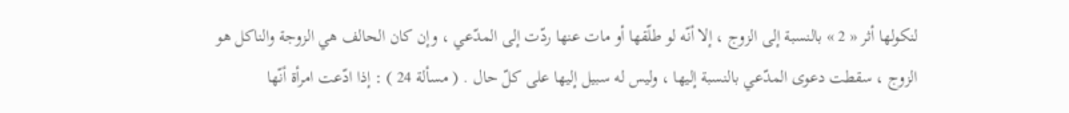لنكولها أثر « 2 » بالنسبة إلى الزوج ، إلا أنّه لو طلّقها أو مات عنها ردّت إلى المدّعي ، وإن كان الحالف هي الزوجة والناكل هو الزوج ، سقطت دعوى المدّعي بالنسبة إليها ، وليس له سبيل إليها على كلّ حال . ( مسألة 24 ) : إذا ادّعت امرأة أنّها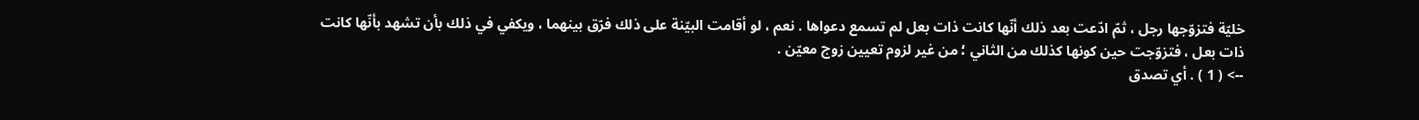خليّة فتزوّجها رجل ، ثمّ ادّعت بعد ذلك أنّها كانت ذات بعل لم تسمع دعواها . نعم ، لو أقامت البيّنة على ذلك فرّق بينهما ، ويكفي في ذلك بأن تشهد بأنّها كانت ذات بعل ، فتزوّجت حين كونها كذلك من الثاني ؛ من غير لزوم تعيين زوج معيّن .
--> ( 1 ) . أي تصدق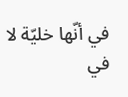في أنّها خليّة لا في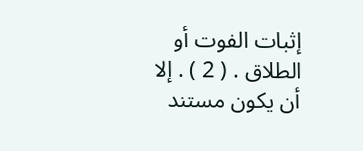إثبات الفوت أو الطلاق . ( 2 ) . إلا أن يكون مستند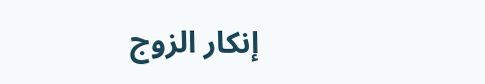إنكار الزوج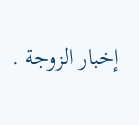إخبار الزوجة .